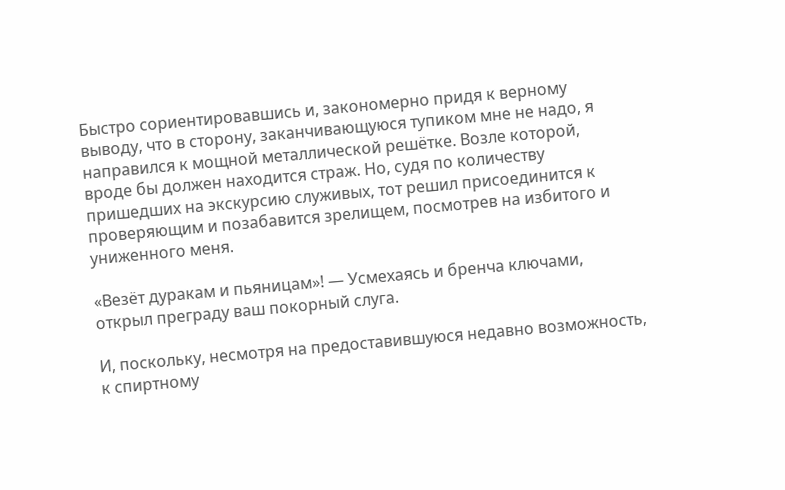Быстро сориентировавшись и, закономерно придя к верному выводу, что в сторону, заканчивающуюся тупиком мне не надо, я направился к мощной металлической решётке. Возле которой, вроде бы должен находится страж. Но, судя по количеству пришедших на экскурсию служивых, тот решил присоединится к проверяющим и позабавится зрелищем, посмотрев на избитого и униженного меня.

«Везёт дуракам и пьяницам»! — Усмехаясь и бренча ключами, открыл преграду ваш покорный слуга.

И, поскольку, несмотря на предоставившуюся недавно возможность, к спиртному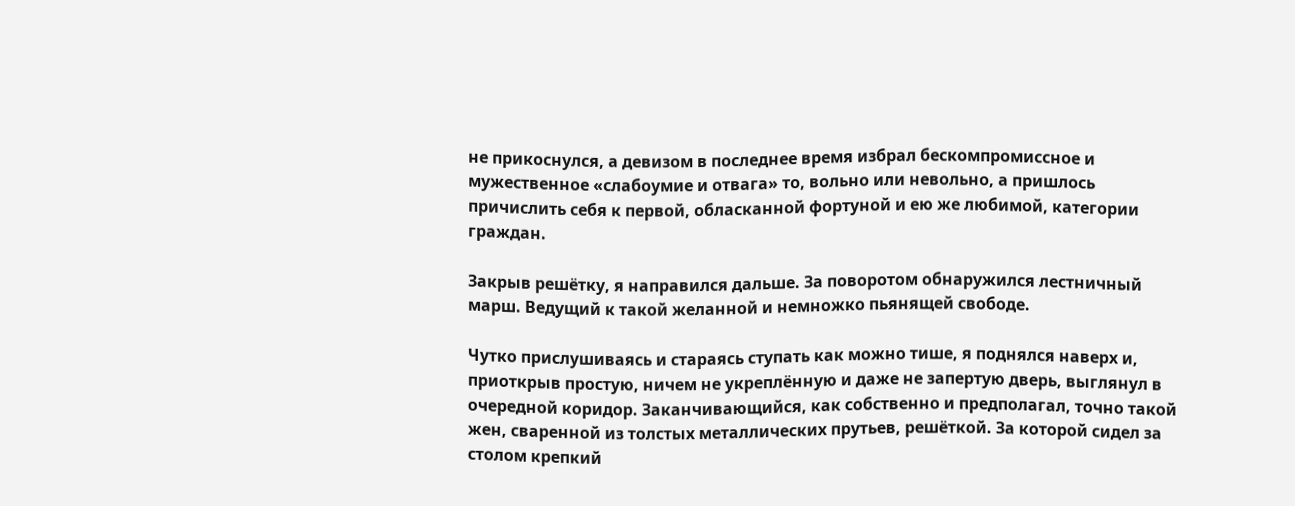не прикоснулся, а девизом в последнее время избрал бескомпромиссное и мужественное «слабоумие и отвага» то, вольно или невольно, а пришлось причислить себя к первой, обласканной фортуной и ею же любимой, категории граждан.

Закрыв решётку, я направился дальше. За поворотом обнаружился лестничный марш. Ведущий к такой желанной и немножко пьянящей свободе.

Чутко прислушиваясь и стараясь ступать как можно тише, я поднялся наверх и, приоткрыв простую, ничем не укреплённую и даже не запертую дверь, выглянул в очередной коридор. Заканчивающийся, как собственно и предполагал, точно такой жен, сваренной из толстых металлических прутьев, решёткой. За которой сидел за столом крепкий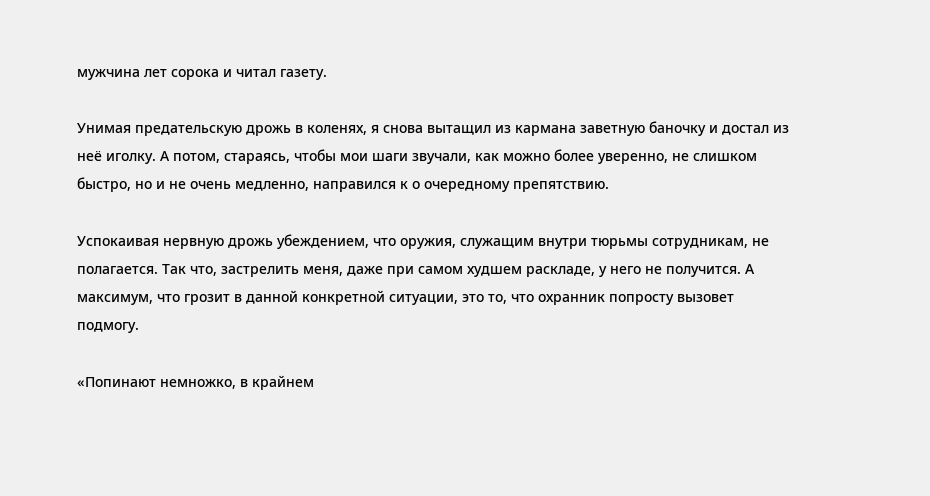мужчина лет сорока и читал газету.

Унимая предательскую дрожь в коленях, я снова вытащил из кармана заветную баночку и достал из неё иголку. А потом, стараясь, чтобы мои шаги звучали, как можно более уверенно, не слишком быстро, но и не очень медленно, направился к о очередному препятствию.

Успокаивая нервную дрожь убеждением, что оружия, служащим внутри тюрьмы сотрудникам, не полагается. Так что, застрелить меня, даже при самом худшем раскладе, у него не получится. А максимум, что грозит в данной конкретной ситуации, это то, что охранник попросту вызовет подмогу.

«Попинают немножко, в крайнем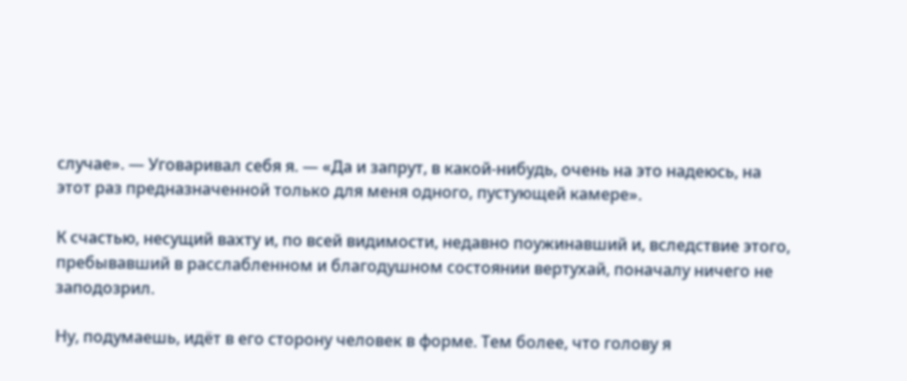случае». — Уговаривал себя я. — «Да и запрут, в какой-нибудь, очень на это надеюсь, на этот раз предназначенной только для меня одного, пустующей камере».

К счастью, несущий вахту и, по всей видимости, недавно поужинавший и, вследствие этого, пребывавший в расслабленном и благодушном состоянии вертухай, поначалу ничего не заподозрил.

Ну, подумаешь, идёт в его сторону человек в форме. Тем более, что голову я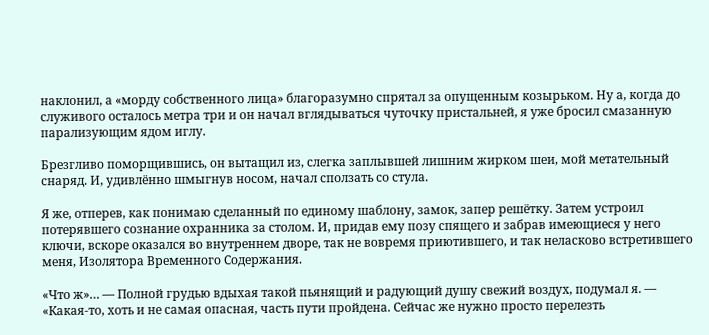наклонил, а «морду собственного лица» благоразумно спрятал за опущенным козырьком. Ну а, когда до служивого осталось метра три и он начал вглядываться чуточку пристальней, я уже бросил смазанную парализующим ядом иглу.

Брезгливо поморщившись, он вытащил из, слегка заплывшей лишним жирком шеи, мой метательный снаряд. И, удивлённо шмыгнув носом, начал сползать со стула.

Я же, отперев, как понимаю сделанный по единому шаблону, замок, запер решётку. Затем устроил потерявшего сознание охранника за столом. И, придав ему позу спящего и забрав имеющиеся у него ключи, вскоре оказался во внутреннем дворе, так не вовремя приютившего, и так неласково встретившего меня, Изолятора Временного Содержания.

«Что ж»… — Полной грудью вдыхая такой пьянящий и радующий душу свежий воздух, подумал я. — «Какая-то, хоть и не самая опасная, часть пути пройдена. Сейчас же нужно просто перелезть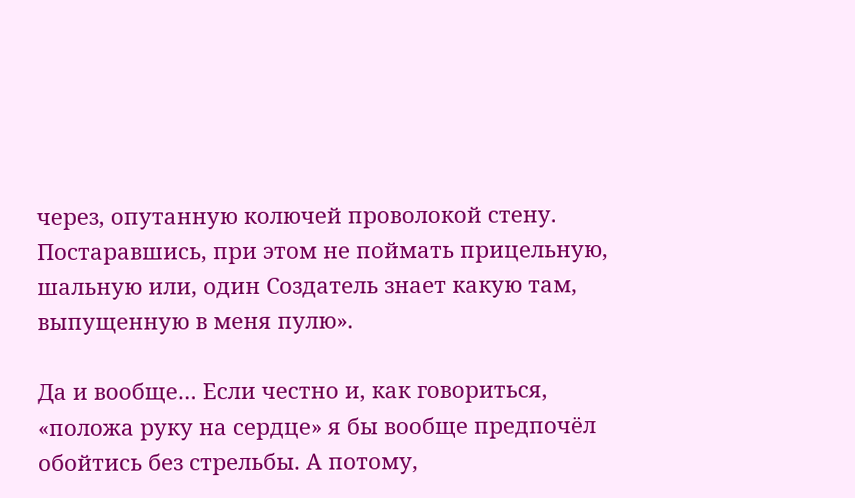через, опутанную колючей проволокой стену. Постаравшись, при этом не поймать прицельную, шальную или, один Создатель знает какую там, выпущенную в меня пулю».

Да и вообще… Если честно и, как говориться, «положа руку на сердце» я бы вообще предпочёл обойтись без стрельбы. А потому,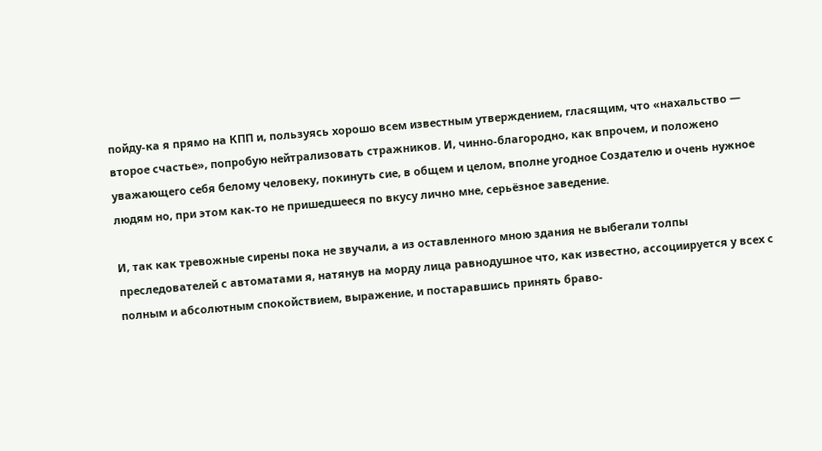пойду-ка я прямо на КПП и, пользуясь хорошо всем известным утверждением, гласящим, что «нахальство — второе счастье», попробую нейтрализовать стражников. И, чинно-благородно, как впрочем, и положено уважающего себя белому человеку, покинуть сие, в общем и целом, вполне угодное Создателю и очень нужное людям но, при этом как-то не пришедшееся по вкусу лично мне, серьёзное заведение.

И, так как тревожные сирены пока не звучали, а из оставленного мною здания не выбегали толпы преследователей с автоматами я, натянув на морду лица равнодушное что, как известно, ассоциируется у всех с полным и абсолютным спокойствием, выражение, и постаравшись принять браво-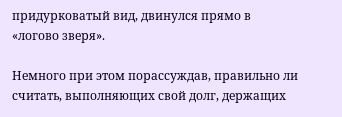придурковатый вид, двинулся прямо в «логово зверя».

Немного при этом порассуждав, правильно ли считать, выполняющих свой долг, держащих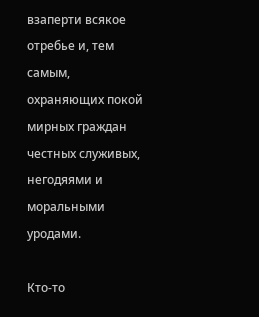взаперти всякое отребье и, тем самым, охраняющих покой мирных граждан честных служивых, негодяями и моральными уродами.

Кто-то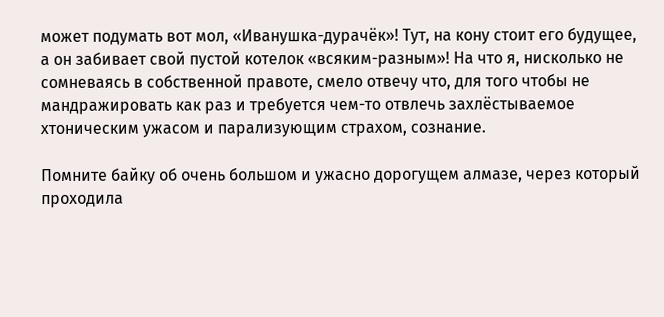может подумать вот мол, «Иванушка-дурачёк»! Тут, на кону стоит его будущее, а он забивает свой пустой котелок «всяким-разным»! На что я, нисколько не сомневаясь в собственной правоте, смело отвечу что, для того чтобы не мандражировать как раз и требуется чем-то отвлечь захлёстываемое хтоническим ужасом и парализующим страхом, сознание.

Помните байку об очень большом и ужасно дорогущем алмазе, через который проходила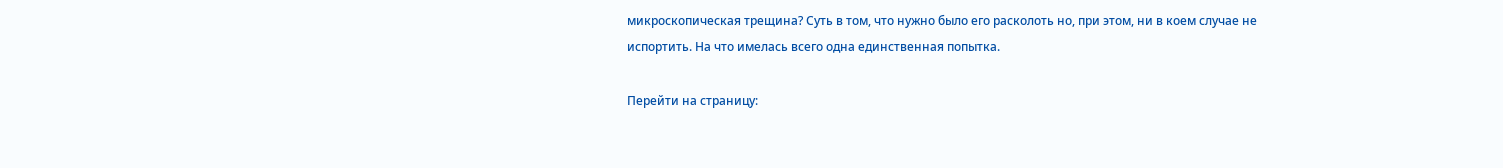микроскопическая трещина? Суть в том, что нужно было его расколоть но, при этом, ни в коем случае не испортить. На что имелась всего одна единственная попытка.

Перейти на страницу: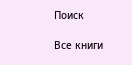Поиск

Все книги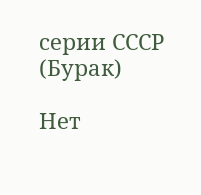серии СССР (Бурак)

Нет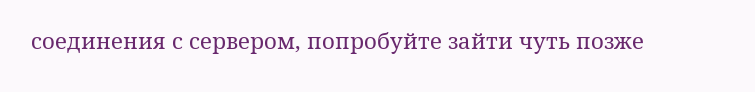соединения с сервером, попробуйте зайти чуть позже